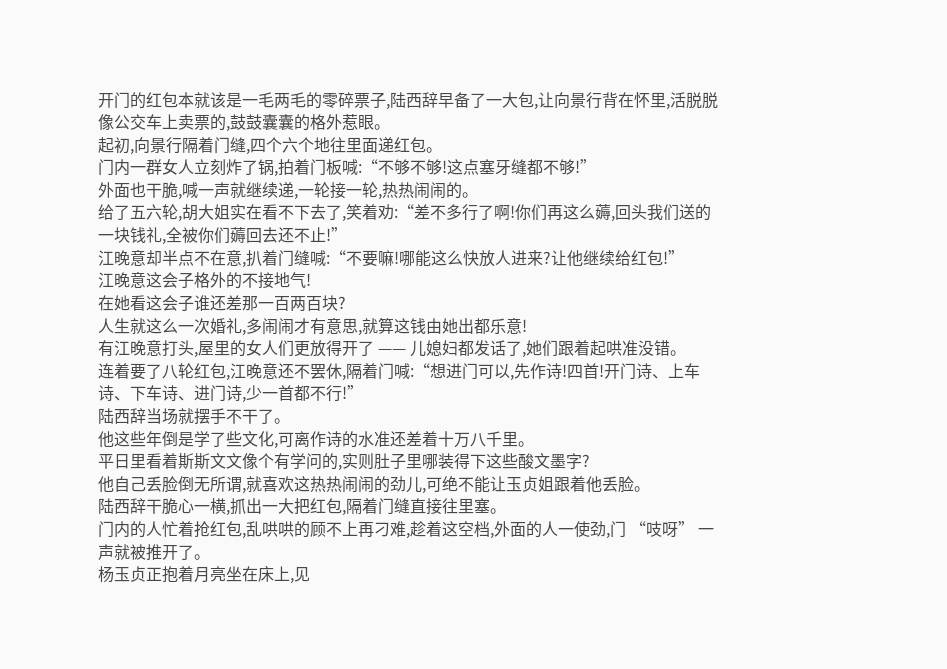开门的红包本就该是一毛两毛的零碎票子,陆西辞早备了一大包,让向景行背在怀里,活脱脱像公交车上卖票的,鼓鼓囊囊的格外惹眼。
起初,向景行隔着门缝,四个六个地往里面递红包。
门内一群女人立刻炸了锅,拍着门板喊:“不够不够!这点塞牙缝都不够!”
外面也干脆,喊一声就继续递,一轮接一轮,热热闹闹的。
给了五六轮,胡大姐实在看不下去了,笑着劝:“差不多行了啊!你们再这么薅,回头我们送的一块钱礼,全被你们薅回去还不止!”
江晚意却半点不在意,扒着门缝喊:“不要嘛!哪能这么快放人进来?让他继续给红包!”
江晚意这会子格外的不接地气!
在她看这会子谁还差那一百两百块?
人生就这么一次婚礼,多闹闹才有意思,就算这钱由她出都乐意!
有江晚意打头,屋里的女人们更放得开了 —— 儿媳妇都发话了,她们跟着起哄准没错。
连着要了八轮红包,江晚意还不罢休,隔着门喊:“想进门可以,先作诗!四首!开门诗、上车诗、下车诗、进门诗,少一首都不行!”
陆西辞当场就摆手不干了。
他这些年倒是学了些文化,可离作诗的水准还差着十万八千里。
平日里看着斯斯文文像个有学问的,实则肚子里哪装得下这些酸文墨字?
他自己丢脸倒无所谓,就喜欢这热热闹闹的劲儿,可绝不能让玉贞姐跟着他丢脸。
陆西辞干脆心一横,抓出一大把红包,隔着门缝直接往里塞。
门内的人忙着抢红包,乱哄哄的顾不上再刁难,趁着这空档,外面的人一使劲,门 “吱呀” 一声就被推开了。
杨玉贞正抱着月亮坐在床上,见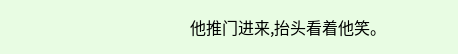他推门进来,抬头看着他笑。